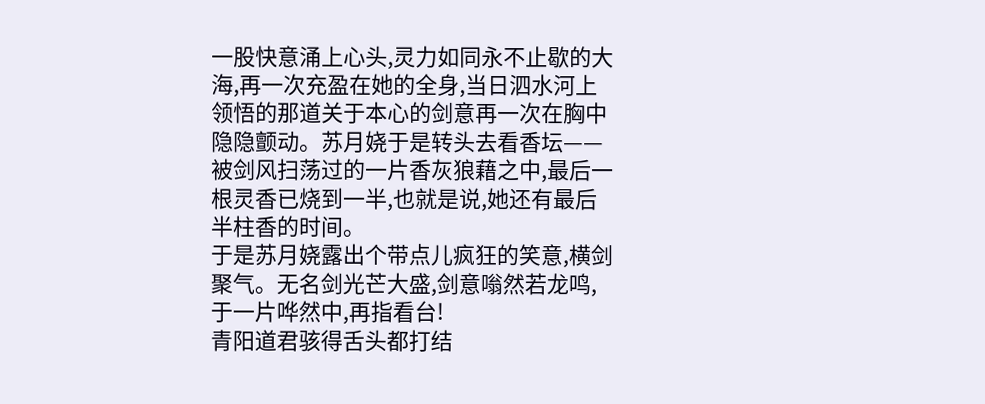一股快意涌上心头,灵力如同永不止歇的大海,再一次充盈在她的全身,当日泗水河上领悟的那道关于本心的剑意再一次在胸中隐隐颤动。苏月娆于是转头去看香坛——被剑风扫荡过的一片香灰狼藉之中,最后一根灵香已烧到一半,也就是说,她还有最后半柱香的时间。
于是苏月娆露出个带点儿疯狂的笑意,横剑聚气。无名剑光芒大盛,剑意嗡然若龙鸣,于一片哗然中,再指看台!
青阳道君骇得舌头都打结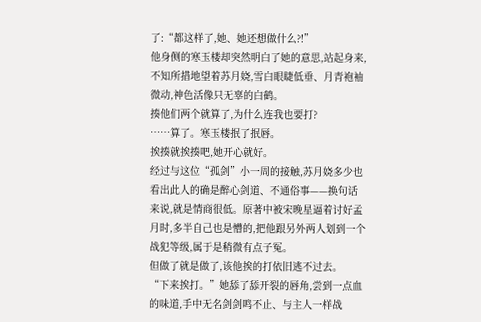了:“都这样了,她、她还想做什么?!”
他身侧的寒玉楼却突然明白了她的意思,站起身来,不知所措地望着苏月娆,雪白眼睫低垂、月青袍袖微动,神色活像只无辜的白鹤。
揍他们两个就算了,为什么连我也要打?
……算了。寒玉楼抿了抿唇。
挨揍就挨揍吧,她开心就好。
经过与这位“孤剑”小一周的接触,苏月娆多少也看出此人的确是醉心剑道、不通俗事——换句话来说,就是情商很低。原著中被宋晚星逼着讨好孟月时,多半自己也是懵的,把他跟另外两人划到一个战犯等级,属于是稍微有点子冤。
但做了就是做了,该他挨的打依旧逃不过去。
“下来挨打。”她舔了舔开裂的唇角,尝到一点血的味道,手中无名剑剑鸣不止、与主人一样战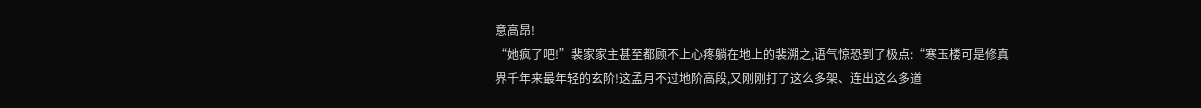意高昂!
“她疯了吧!”裴家家主甚至都顾不上心疼躺在地上的裴溯之,语气惊恐到了极点:“寒玉楼可是修真界千年来最年轻的玄阶!这孟月不过地阶高段,又刚刚打了这么多架、连出这么多道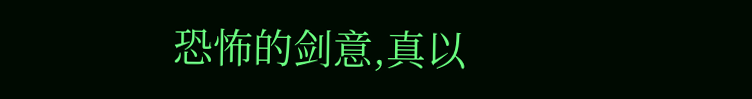恐怖的剑意,真以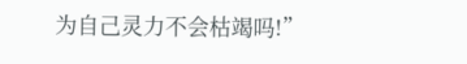为自己灵力不会枯竭吗!”